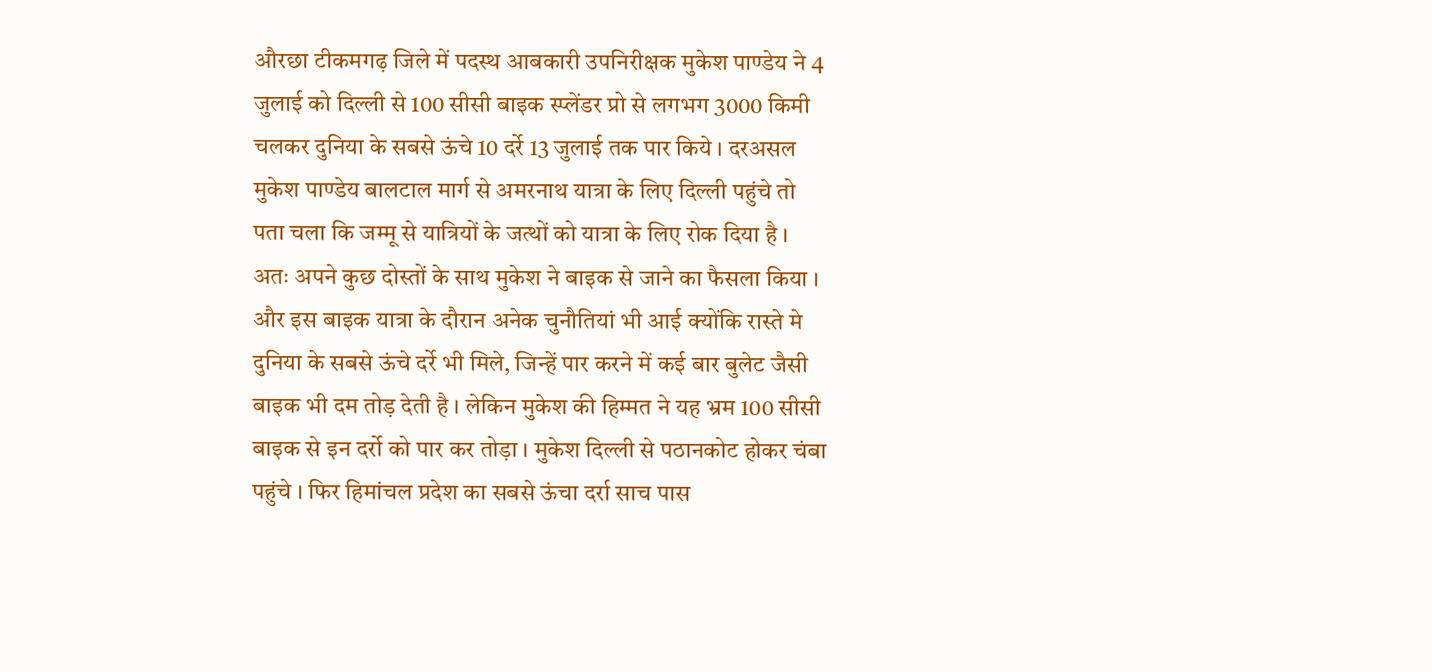औरछा टीकमगढ़ जिले में पदस्थ आबकारी उपनिरीक्षक मुकेश पाण्डेय ने 4 जुलाई को दिल्ली से 100 सीसी बाइक स्प्लेंडर प्रो से लगभग 3000 किमी चलकर दुनिया के सबसे ऊंचे 10 दर्रे 13 जुलाई तक पार किये । दरअसल मुकेश पाण्डेय बालटाल मार्ग से अमरनाथ यात्रा के लिए दिल्ली पहुंचे तो पता चला कि जम्मू से यात्रियों के जत्थों को यात्रा के लिए रोक दिया है । अतः अपने कुछ दोस्तों के साथ मुकेश ने बाइक से जाने का फैसला किया । और इस बाइक यात्रा के दौरान अनेक चुनौतियां भी आई क्योंकि रास्ते मे दुनिया के सबसे ऊंचे दर्रे भी मिले, जिन्हें पार करने में कई बार बुलेट जैसी बाइक भी दम तोड़ देती है । लेकिन मुकेश की हिम्मत ने यह भ्रम 100 सीसी बाइक से इन दर्रो को पार कर तोड़ा । मुकेश दिल्ली से पठानकोट होकर चंबा पहुंचे । फिर हिमांचल प्रदेश का सबसे ऊंचा दर्रा साच पास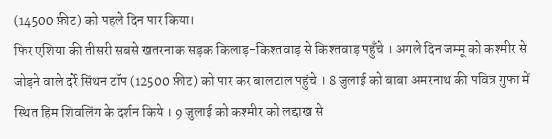(14500 फ़ीट) को पहले दिन पार किया।
फिर एशिया की तीसरी सबसे खतरनाक सड़क किलाड़-किश्तवाड़ से किश्तवाड़ पहुँचे । अगले दिन जम्मू को कश्मीर से जोड़ने वाले दर्रे सिंथन टॉप (12500 फ़ीट) को पार कर बालटाल पहुंचे । 8 जुलाई को बाबा अमरनाथ की पवित्र गुफा में स्थित हिम शिवलिंग के दर्शन किये । 9 जुलाई को कश्मीर को लद्दाख से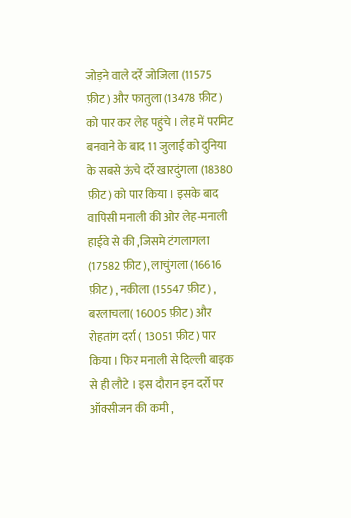जोड़ने वाले दर्रे जोजिला (11575 फ़ीट) और फातुला (13478 फ़ीट) को पार कर लेह पहुंचे । लेह में परमिट बनवाने के बाद 11 जुलाई को दुनिया के सबसे ऊंचे दर्रे खारदुंगला (18380 फ़ीट) को पार किया । इसके बाद वापिसी मनाली की ओर लेह-मनाली हाईवे से की ,जिसमे टंगलागला (17582 फ़ीट), लाचुंगला (16616 फ़ीट) , नकीला (15547 फ़ीट) , बरलाचला( 16005 फ़ीट) और रोहतांग दर्रा ( 13051 फ़ीट) पार किया । फिर मनाली से दिल्ली बाइक से ही लौटे । इस दौरान इन दर्रो पर ऑक्सीजन की कमी ,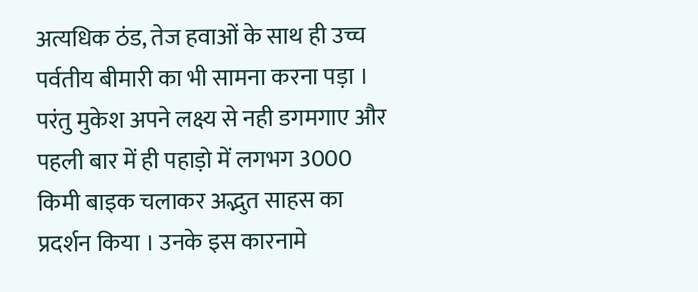अत्यधिक ठंड, तेज हवाओं के साथ ही उच्च पर्वतीय बीमारी का भी सामना करना पड़ा । परंतु मुकेश अपने लक्ष्य से नही डगमगाए और पहली बार में ही पहाड़ो में लगभग 3000 किमी बाइक चलाकर अद्भुत साहस का प्रदर्शन किया । उनके इस कारनामे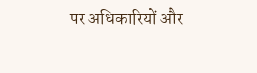पर अधिकारियों और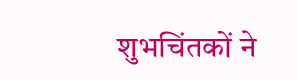शुभचिंतकों ने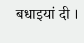बधाइयां दी ।